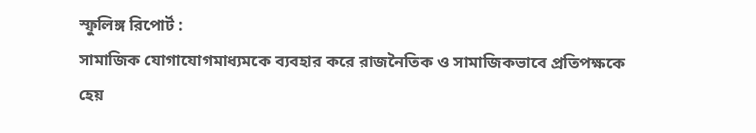স্ফুলিঙ্গ রিপোর্ট :
সামাজিক যোগাযোগমাধ্যমকে ব্যবহার করে রাজনৈতিক ও সামাজিকভাবে প্রতিপক্ষকে হেয়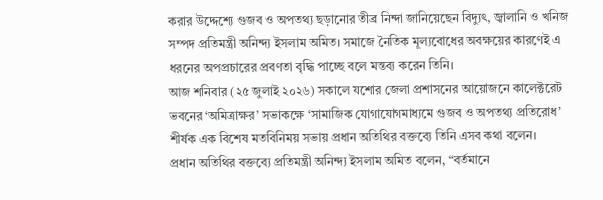করার উদ্দেশ্যে গুজব ও অপতথ্য ছড়ানোর তীব্র নিন্দা জানিয়েছেন বিদ্যুৎ, জ্বালানি ও খনিজ সম্পদ প্রতিমন্ত্রী অনিন্দ্য ইসলাম অমিত। সমাজে নৈতিক মূল্যবোধের অবক্ষয়ের কারণেই এ ধরনের অপপ্রচারের প্রবণতা বৃদ্ধি পাচ্ছে বলে মন্তব্য করেন তিনি।
আজ শনিবার (২৫ জুলাই ২০২৬) সকালে যশোর জেলা প্রশাসনের আয়োজনে কালেক্টরেট ভবনের ‘অমিত্রাক্ষর’ সভাকক্ষে ‘সামাজিক যোগাযোগমাধ্যমে গুজব ও অপতথ্য প্রতিরোধ’ শীর্ষক এক বিশেষ মতবিনিময় সভায় প্রধান অতিথির বক্তব্যে তিনি এসব কথা বলেন।
প্রধান অতিথির বক্তব্যে প্রতিমন্ত্রী অনিন্দ্য ইসলাম অমিত বলেন, “বর্তমানে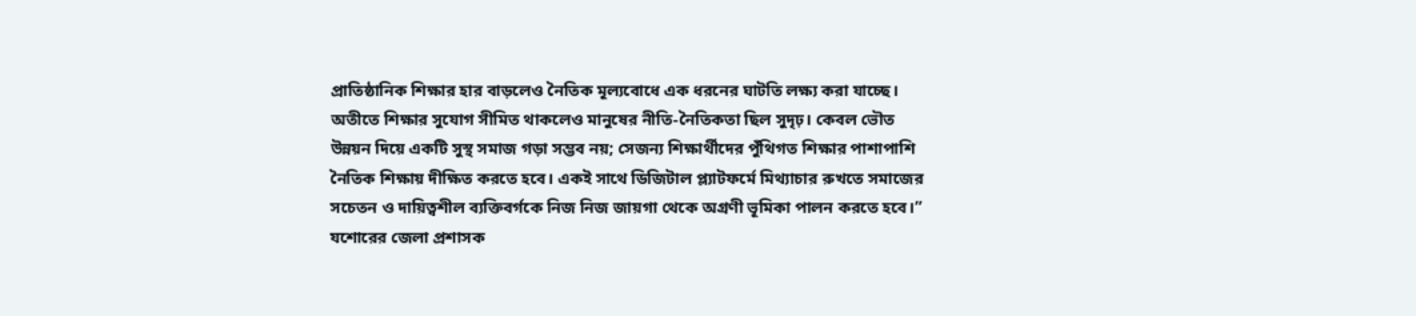প্রাতিষ্ঠানিক শিক্ষার হার বাড়লেও নৈতিক মূল্যবোধে এক ধরনের ঘাটতি লক্ষ্য করা যাচ্ছে। অতীতে শিক্ষার সুযোগ সীমিত থাকলেও মানুষের নীতি-নৈতিকতা ছিল সুদৃঢ়। কেবল ভৌত উন্নয়ন দিয়ে একটি সুস্থ সমাজ গড়া সম্ভব নয়; সেজন্য শিক্ষার্থীদের পুঁথিগত শিক্ষার পাশাপাশি নৈতিক শিক্ষায় দীক্ষিত করতে হবে। একই সাথে ডিজিটাল প্ল্যাটফর্মে মিথ্যাচার রুখতে সমাজের সচেতন ও দায়িত্বশীল ব্যক্তিবর্গকে নিজ নিজ জায়গা থেকে অগ্রণী ভূমিকা পালন করতে হবে।”
যশোরের জেলা প্রশাসক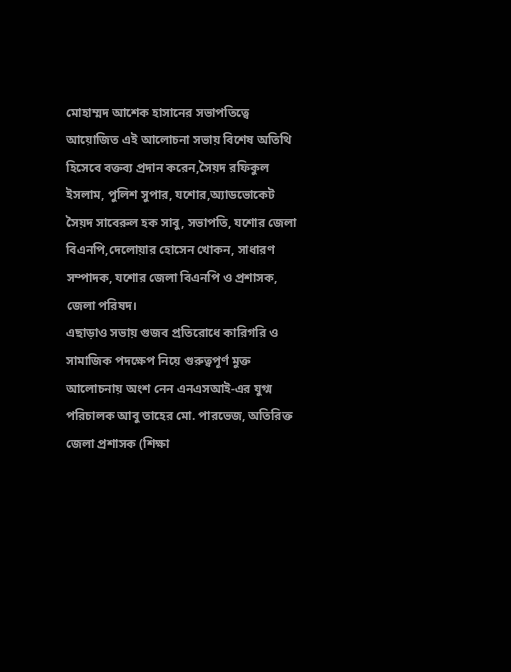মোহাম্মদ আশেক হাসানের সভাপতিত্বে আয়োজিত এই আলোচনা সভায় বিশেষ অতিথি হিসেবে বক্তব্য প্রদান করেন,সৈয়দ রফিকুল ইসলাম, পুলিশ সুপার, যশোর,অ্যাডভোকেট সৈয়দ সাবেরুল হক সাবু, সভাপতি, যশোর জেলা বিএনপি,দেলোয়ার হোসেন খোকন, সাধারণ সম্পাদক, যশোর জেলা বিএনপি ও প্রশাসক, জেলা পরিষদ।
এছাড়াও সভায় গুজব প্রতিরোধে কারিগরি ও সামাজিক পদক্ষেপ নিয়ে গুরুত্বপূর্ণ মুক্ত আলোচনায় অংশ নেন এনএসআই-এর যুগ্ম পরিচালক আবু তাহের মো. পারভেজ, অতিরিক্ত জেলা প্রশাসক (শিক্ষা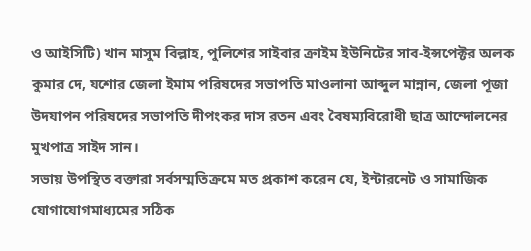ও আইসিটি) খান মাসুম বিল্লাহ, পুলিশের সাইবার ক্রাইম ইউনিটের সাব-ইন্সপেক্টর অলক কুমার দে, যশোর জেলা ইমাম পরিষদের সভাপতি মাওলানা আব্দুল মান্নান, জেলা পূজা উদযাপন পরিষদের সভাপতি দীপংকর দাস রতন এবং বৈষম্যবিরোধী ছাত্র আন্দোলনের মুখপাত্র সাইদ সান।
সভায় উপস্থিত বক্তারা সর্বসম্মতিক্রমে মত প্রকাশ করেন যে, ইন্টারনেট ও সামাজিক যোগাযোগমাধ্যমের সঠিক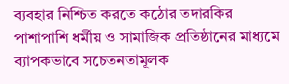ব্যবহার নিশ্চিত করতে কঠোর তদারকির পাশাপাশি ধর্মীয় ও সামাজিক প্রতিষ্ঠানের মাধ্যমে ব্যাপকভাবে সচেতনতামূলক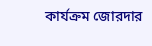কার্যক্রম জোরদার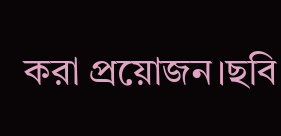করা প্রয়োজন।ছবি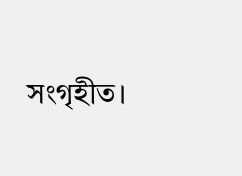সংগৃহীত।